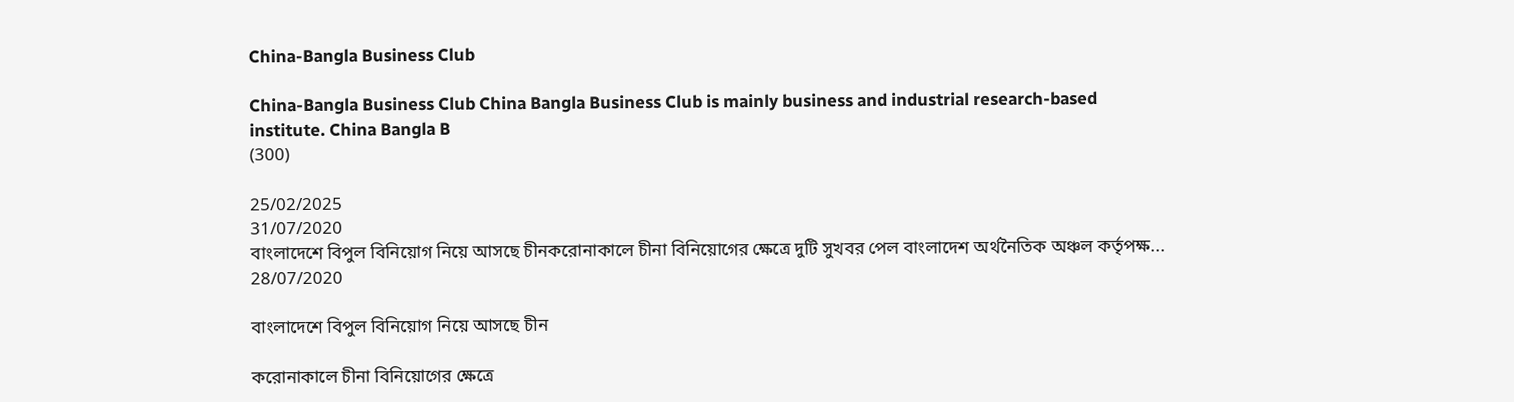China-Bangla Business Club

China-Bangla Business Club China Bangla Business Club is mainly business and industrial research-based institute. China Bangla B
(300)

25/02/2025
31/07/2020
বাংলাদেশে বিপুল বিনিয়োগ নিয়ে আসছে চীনকরোনাকালে চীনা বিনিয়োগের ক্ষেত্রে দুটি সুখবর পেল বাংলাদেশ অর্থনৈতিক অঞ্চল কর্তৃপক্ষ...
28/07/2020

বাংলাদেশে বিপুল বিনিয়োগ নিয়ে আসছে চীন

করোনাকালে চীনা বিনিয়োগের ক্ষেত্রে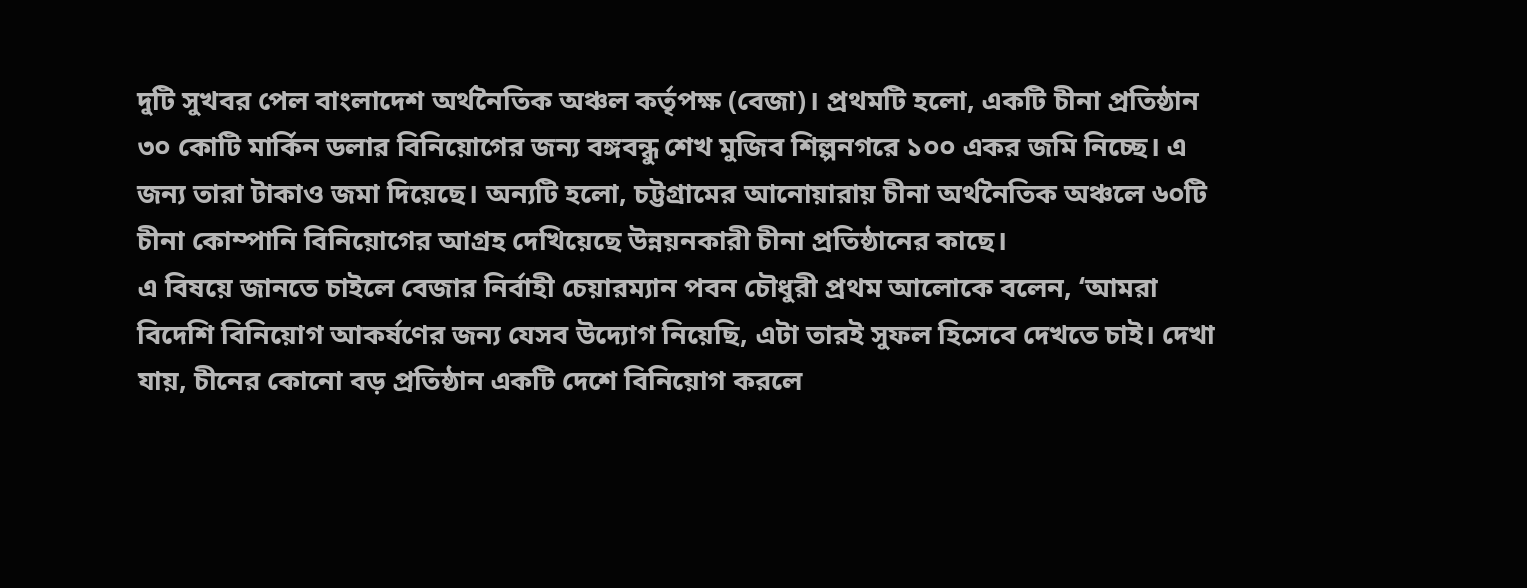দুটি সুখবর পেল বাংলাদেশ অর্থনৈতিক অঞ্চল কর্তৃপক্ষ (বেজা)। প্রথমটি হলো, একটি চীনা প্রতিষ্ঠান ৩০ কোটি মার্কিন ডলার বিনিয়োগের জন্য বঙ্গবন্ধু শেখ মুজিব শিল্পনগরে ১০০ একর জমি নিচ্ছে। এ জন্য তারা টাকাও জমা দিয়েছে। অন্যটি হলো, চট্টগ্রামের আনোয়ারায় চীনা অর্থনৈতিক অঞ্চলে ৬০টি চীনা কোম্পানি বিনিয়োগের আগ্রহ দেখিয়েছে উন্নয়নকারী চীনা প্রতিষ্ঠানের কাছে।
এ বিষয়ে জানতে চাইলে বেজার নির্বাহী চেয়ারম্যান পবন চৌধুরী প্রথম আলোকে বলেন, ‘আমরা বিদেশি বিনিয়োগ আকর্ষণের জন্য যেসব উদ্যোগ নিয়েছি, এটা তারই সুফল হিসেবে দেখতে চাই। দেখা যায়, চীনের কোনো বড় প্রতিষ্ঠান একটি দেশে বিনিয়োগ করলে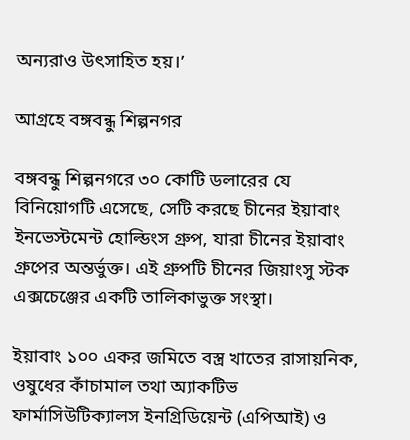অন্যরাও উৎসাহিত হয়।’

আগ্রহে বঙ্গবন্ধু শিল্পনগর

বঙ্গবন্ধু শিল্পনগরে ৩০ কোটি ডলারের যে বিনিয়োগটি এসেছে, সেটি করছে চীনের ইয়াবাং ইনভেস্টমেন্ট হোল্ডিংস গ্রুপ, যারা চীনের ইয়াবাং গ্রুপের অন্তর্ভুক্ত। এই গ্রুপটি চীনের জিয়াংসু স্টক এক্সচেঞ্জের একটি তালিকাভুক্ত সংস্থা।

ইয়াবাং ১০০ একর জমিতে বস্ত্র খাতের রাসায়নিক, ওষুধের কাঁচামাল তথা অ্যাকটিভ ফার্মাসিউটিক্যালস ইনগ্রিডিয়েন্ট (এপিআই) ও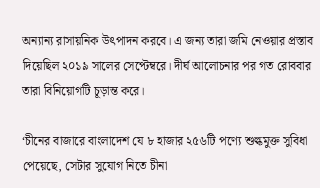অন্যান্য রাসায়নিক উৎপাদন করবে। এ জন্য তারা জমি নেওয়ার প্রস্তাব দিয়েছিল ২০১৯ সালের সেপ্টেম্বরে। দীর্ঘ আলোচনার পর গত রোববার তারা বিনিয়োগটি চূড়ান্ত করে।

‘চীনের বাজারে বাংলাদেশ যে ৮ হাজার ২৫৬টি পণ্যে শুল্কমুক্ত সুবিধা পেয়েছে, সেটার সুযোগ নিতে চীনা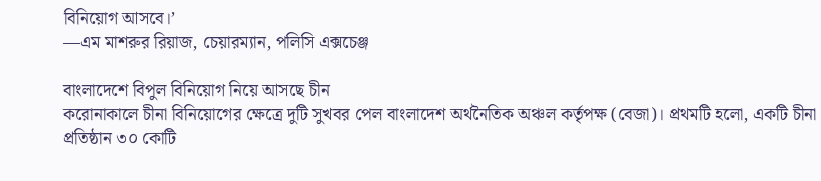বিনিয়োগ আসবে।’
—এম মাশরুর রিয়াজ, চেয়ারম্যান, পলিসি এক্সচেঞ্জ

বাংলাদেশে বিপুল বিনিয়োগ নিয়ে আসছে চীন
করোনাকালে চীনা বিনিয়োগের ক্ষেত্রে দুটি সুখবর পেল বাংলাদেশ অর্থনৈতিক অঞ্চল কর্তৃপক্ষ (বেজা)। প্রথমটি হলো, একটি চীনা প্রতিষ্ঠান ৩০ কোটি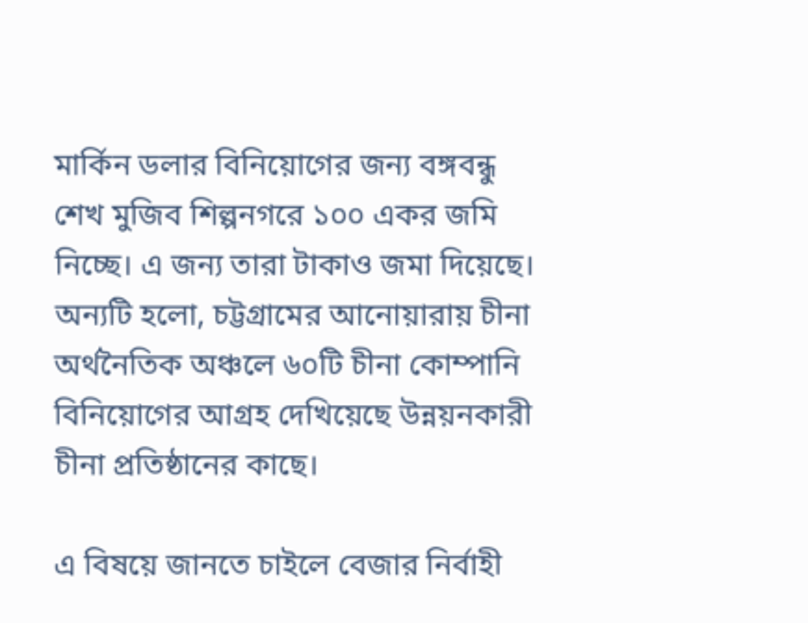মার্কিন ডলার বিনিয়োগের জন্য বঙ্গবন্ধু শেখ মুজিব শিল্পনগরে ১০০ একর জমি নিচ্ছে। এ জন্য তারা টাকাও জমা দিয়েছে। অন্যটি হলো, চট্টগ্রামের আনোয়ারায় চীনা অর্থনৈতিক অঞ্চলে ৬০টি চীনা কোম্পানি বিনিয়োগের আগ্রহ দেখিয়েছে উন্নয়নকারী চীনা প্রতিষ্ঠানের কাছে।

এ বিষয়ে জানতে চাইলে বেজার নির্বাহী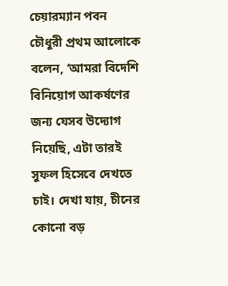চেয়ারম্যান পবন চৌধুরী প্রথম আলোকে বলেন, ‘আমরা বিদেশি বিনিয়োগ আকর্ষণের জন্য যেসব উদ্যোগ নিয়েছি, এটা তারই সুফল হিসেবে দেখতে চাই। দেখা যায়, চীনের কোনো বড়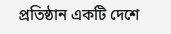প্রতিষ্ঠান একটি দেশে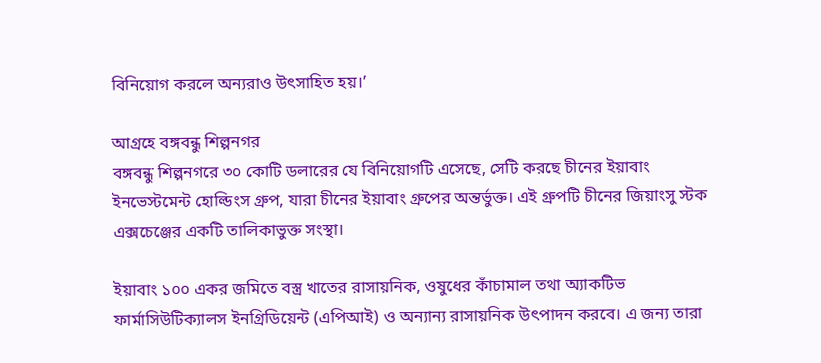বিনিয়োগ করলে অন্যরাও উৎসাহিত হয়।’

আগ্রহে বঙ্গবন্ধু শিল্পনগর
বঙ্গবন্ধু শিল্পনগরে ৩০ কোটি ডলারের যে বিনিয়োগটি এসেছে, সেটি করছে চীনের ইয়াবাং ইনভেস্টমেন্ট হোল্ডিংস গ্রুপ, যারা চীনের ইয়াবাং গ্রুপের অন্তর্ভুক্ত। এই গ্রুপটি চীনের জিয়াংসু স্টক এক্সচেঞ্জের একটি তালিকাভুক্ত সংস্থা।

ইয়াবাং ১০০ একর জমিতে বস্ত্র খাতের রাসায়নিক, ওষুধের কাঁচামাল তথা অ্যাকটিভ ফার্মাসিউটিক্যালস ইনগ্রিডিয়েন্ট (এপিআই) ও অন্যান্য রাসায়নিক উৎপাদন করবে। এ জন্য তারা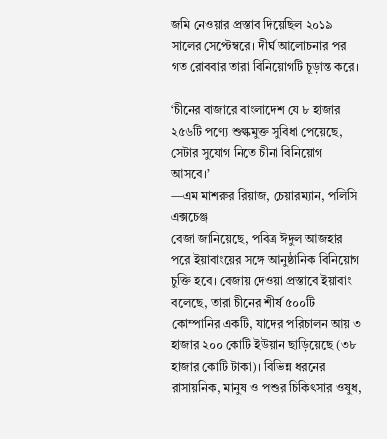জমি নেওয়ার প্রস্তাব দিয়েছিল ২০১৯ সালের সেপ্টেম্বরে। দীর্ঘ আলোচনার পর গত রোববার তারা বিনিয়োগটি চূড়ান্ত করে।

‘চীনের বাজারে বাংলাদেশ যে ৮ হাজার ২৫৬টি পণ্যে শুল্কমুক্ত সুবিধা পেয়েছে, সেটার সুযোগ নিতে চীনা বিনিয়োগ আসবে।’
—এম মাশরুর রিয়াজ, চেয়ারম্যান, পলিসি এক্সচেঞ্জ
বেজা জানিয়েছে, পবিত্র ঈদুল আজহার পরে ইয়াবাংয়ের সঙ্গে আনুষ্ঠানিক বিনিয়োগ চুক্তি হবে। বেজায় দেওয়া প্রস্তাবে ইয়াবাং বলেছে, তারা চীনের শীর্ষ ৫০০টি কোম্পানির একটি, যাদের পরিচালন আয় ৩ হাজার ২০০ কোটি ইউয়ান ছাড়িয়েছে (৩৮ হাজার কোটি টাকা)। বিভিন্ন ধরনের রাসায়নিক, মানুষ ও পশুর চিকিৎসার ওষুধ,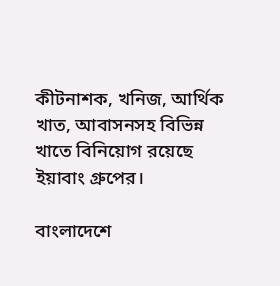কীটনাশক, খনিজ, আর্থিক খাত, আবাসনসহ বিভিন্ন খাতে বিনিয়োগ রয়েছে ইয়াবাং গ্রুপের।

বাংলাদেশে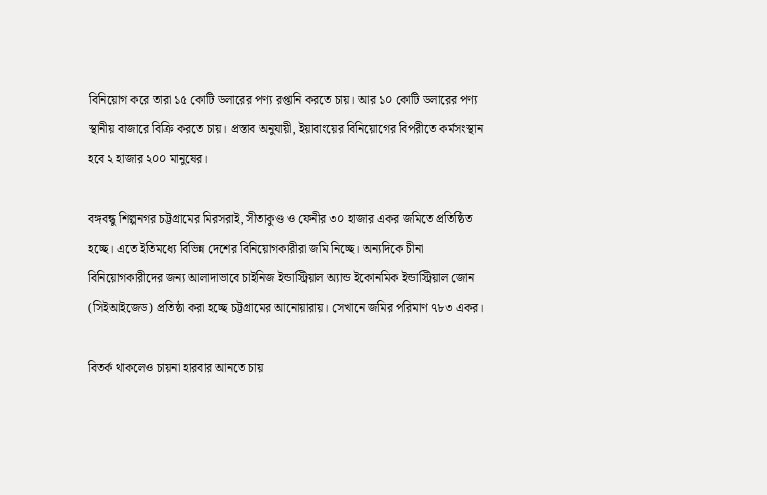বিনিয়োগ করে তারা ১৫ কোটি ডলারের পণ্য রপ্তানি করতে চায়। আর ১০ কোটি ডলারের পণ্য স্থানীয় বাজারে বিক্রি করতে চায়। প্রস্তাব অনুযায়ী, ইয়াবাংয়ের বিনিয়োগের বিপরীতে কর্মসংস্থান হবে ২ হাজার ২০০ মানুষের।

বঙ্গবন্ধু শিল্পনগর চট্টগ্রামের মিরসরাই, সীতাকুণ্ড ও ফেনীর ৩০ হাজার একর জমিতে প্রতিষ্ঠিত হচ্ছে। এতে ইতিমধ্যে বিভিন্ন দেশের বিনিয়োগকারীরা জমি নিচ্ছে। অন্যদিকে চীনা বিনিয়োগকারীদের জন্য আলাদাভাবে চাইনিজ ইন্ডাস্ট্রিয়াল অ্যান্ড ইকোনমিক ইন্ডাস্ট্রিয়াল জোন (সিইআইজেড) প্রতিষ্ঠা করা হচ্ছে চট্টগ্রামের আনোয়ারায়। সেখানে জমির পরিমাণ ৭৮৩ একর।

বিতর্ক থাকলেও চায়না হারবার আনতে চায়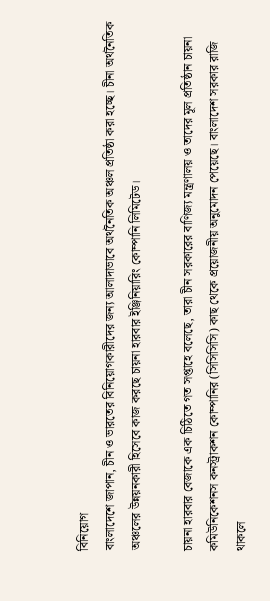বিনিয়োগ
বাংলাদেশে জাপান, চীন ও ভারতের বিনিয়োগকারীদের জন্য আলাদাভাবে অর্থনৈতিক অঞ্চল প্রতিষ্ঠা করা হচ্ছে। চীনা অর্থনৈতিক অঞ্চলের উন্নয়নকারী হিসেবে কাজ করছে চায়না হারবার ইঞ্জিনিয়ারিং কোম্পানি লিমিটেড।

চায়না হারবার বেজাকে এক চিঠিতে গত সপ্তাহে বলেছে, তারা চীন সরকারের বাণিজ্য মন্ত্রণালয় ও তাদের মূল প্রতিষ্ঠান চায়না কমিউনিকেশনস কনস্ট্রাকশন কোম্পানির (সিসিসিসি) কাছ থেকে প্রয়োজনীয় অনুমোদন পেয়েছে। বাংলাদেশ সরকার রাজি থাকলে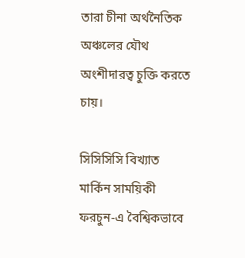তারা চীনা অর্থনৈতিক অঞ্চলের যৌথ অংশীদারত্ব চুক্তি করতে চায়।

সিসিসিসি বিখ্যাত মার্কিন সাময়িকী ফরচুন-এ বৈশ্বিকভাবে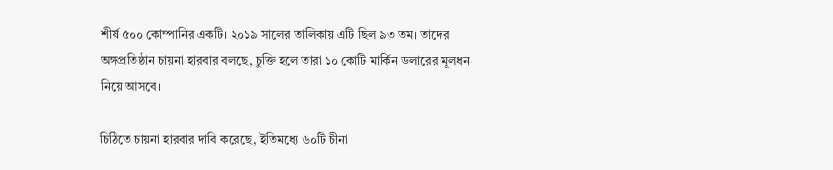শীর্ষ ৫০০ কোম্পানির একটি। ২০১৯ সালের তালিকায় এটি ছিল ৯৩ তম। তাদের অঙ্গপ্রতিষ্ঠান চায়না হারবার বলছে, চুক্তি হলে তারা ১০ কোটি মার্কিন ডলারের মূলধন নিয়ে আসবে।

চিঠিতে চায়না হারবার দাবি করেছে, ইতিমধ্যে ৬০টি চীনা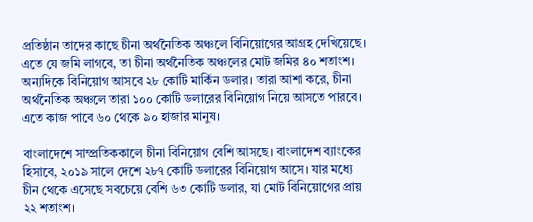প্রতিষ্ঠান তাদের কাছে চীনা অর্থনৈতিক অঞ্চলে বিনিয়োগের আগ্রহ দেখিয়েছে। এতে যে জমি লাগবে, তা চীনা অর্থনৈতিক অঞ্চলের মোট জমির ৪০ শতাংশ। অন্যদিকে বিনিয়োগ আসবে ২৮ কোটি মার্কিন ডলার। তারা আশা করে, চীনা অর্থনৈতিক অঞ্চলে তারা ১০০ কোটি ডলারের বিনিয়োগ নিয়ে আসতে পারবে। এতে কাজ পাবে ৬০ থেকে ৯০ হাজার মানুষ।

বাংলাদেশে সাম্প্রতিককালে চীনা বিনিয়োগ বেশি আসছে। বাংলাদেশ ব্যাংকের হিসাবে, ২০১৯ সালে দেশে ২৮৭ কোটি ডলারের বিনিয়োগ আসে। যার মধ্যে চীন থেকে এসেছে সবচেয়ে বেশি ৬৩ কোটি ডলার, যা মোট বিনিয়োগের প্রায় ২২ শতাংশ।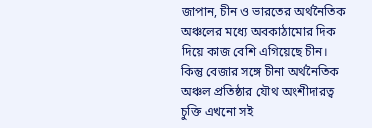জাপান, চীন ও ভারতের অর্থনৈতিক অঞ্চলের মধ্যে অবকাঠামোর দিক দিয়ে কাজ বেশি এগিয়েছে চীন। কিন্তু বেজার সঙ্গে চীনা অর্থনৈতিক অঞ্চল প্রতিষ্ঠার যৌথ অংশীদারত্ব চুক্তি এখনো সই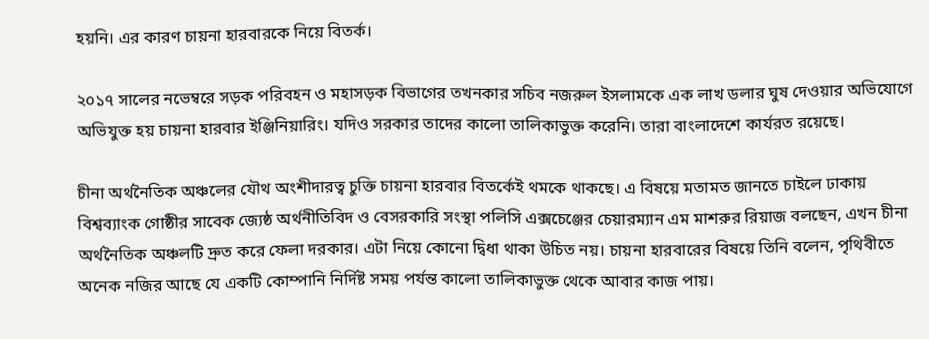হয়নি। এর কারণ চায়না হারবারকে নিয়ে বিতর্ক।

২০১৭ সালের নভেম্বরে সড়ক পরিবহন ও মহাসড়ক বিভাগের তখনকার সচিব নজরুল ইসলামকে এক লাখ ডলার ঘুষ দেওয়ার অভিযোগে অভিযুক্ত হয় চায়না হারবার ইঞ্জিনিয়ারিং। যদিও সরকার তাদের কালো তালিকাভুক্ত করেনি। তারা বাংলাদেশে কার্যরত রয়েছে।

চীনা অর্থনৈতিক অঞ্চলের যৌথ অংশীদারত্ব চুক্তি চায়না হারবার বিতর্কেই থমকে থাকছে। এ বিষয়ে মতামত জানতে চাইলে ঢাকায় বিশ্বব্যাংক গোষ্ঠীর সাবেক জ্যেষ্ঠ অর্থনীতিবিদ ও বেসরকারি সংস্থা পলিসি এক্সচেঞ্জের চেয়ারম্যান এম মাশরুর রিয়াজ বলছেন, এখন চীনা অর্থনৈতিক অঞ্চলটি দ্রুত করে ফেলা দরকার। এটা নিয়ে কোনো দ্বিধা থাকা উচিত নয়। চায়না হারবারের বিষয়ে তিনি বলেন, পৃথিবীতে অনেক নজির আছে যে একটি কোম্পানি নির্দিষ্ট সময় পর্যন্ত কালো তালিকাভুক্ত থেকে আবার কাজ পায়।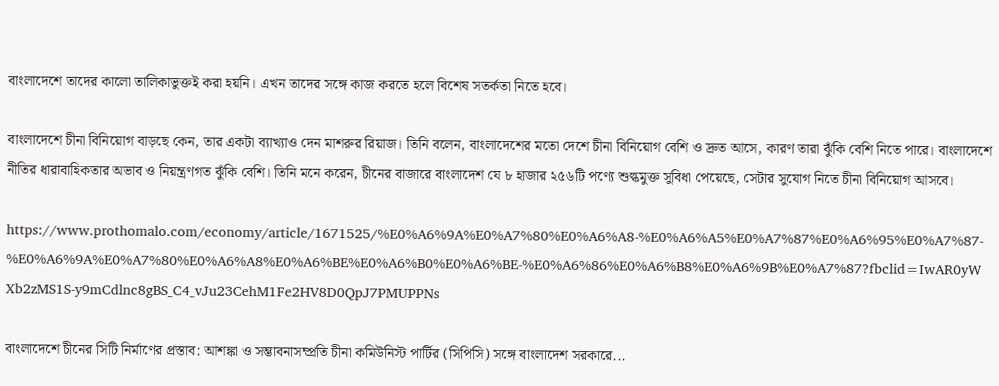বাংলাদেশে তাদের কালো তালিকাভুক্তই করা হয়নি। এখন তাদের সঙ্গে কাজ করতে হলে বিশেষ সতর্কতা নিতে হবে।

বাংলাদেশে চীনা বিনিয়োগ বাড়ছে কেন, তার একটা ব্যাখ্যাও দেন মাশরুর রিয়াজ। তিনি বলেন, বাংলাদেশের মতো দেশে চীনা বিনিয়োগ বেশি ও দ্রুত আসে, কারণ তারা ঝুঁকি বেশি নিতে পারে। বাংলাদেশে নীতির ধারাবাহিকতার অভাব ও নিয়ন্ত্রণগত ঝুঁকি বেশি। তিনি মনে করেন, চীনের বাজারে বাংলাদেশ যে ৮ হাজার ২৫৬টি পণ্যে শুল্কমুক্ত সুবিধা পেয়েছে, সেটার সুযোগ নিতে চীনা বিনিয়োগ আসবে।

https://www.prothomalo.com/economy/article/1671525/%E0%A6%9A%E0%A7%80%E0%A6%A8-%E0%A6%A5%E0%A7%87%E0%A6%95%E0%A7%87-%E0%A6%9A%E0%A7%80%E0%A6%A8%E0%A6%BE%E0%A6%B0%E0%A6%BE-%E0%A6%86%E0%A6%B8%E0%A6%9B%E0%A7%87?fbclid=IwAR0yWXb2zMS1S-y9mCdlnc8gBS_C4_vJu23CehM1Fe2HV8D0QpJ7PMUPPNs

বাংলাদেশে চীনের সিটি নির্মাণের প্রস্তাব: আশঙ্কা ও সম্ভাবনাসম্প্রতি চীনা কমিউনিস্ট পার্টির (সিপিসি) সঙ্গে বাংলাদেশ সরকারে...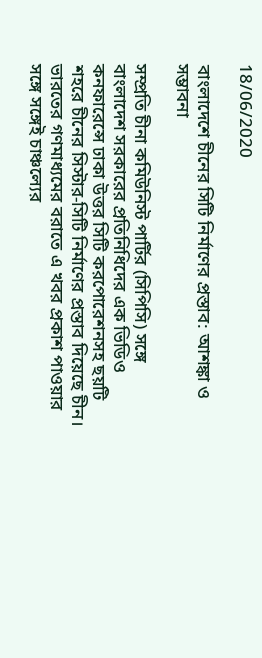18/06/2020

বাংলাদেশে চীনের সিটি নির্মাণের প্রস্তাব: আশঙ্কা ও সম্ভাবনা

সম্প্রতি চীনা কমিউনিস্ট পার্টির (সিপিসি) সঙ্গে বাংলাদেশ সরকারের প্রতিনিধিদের এক ভিডিও কনফারেন্সে ঢাকা উত্তর সিটি করপোরেশনসহ ছয়টি শহরে চীনের সিস্টার-সিটি নির্মাণের প্রস্তাব দিয়েছে চীন। ভারতের গণমাধ্যমের বরাতে এ খবর প্রকাশ পাওয়ার সঙ্গে সঙ্গেই চাঞ্চল্যের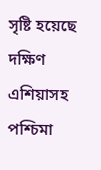সৃষ্টি হয়েছে দক্ষিণ এশিয়াসহ পশ্চিমা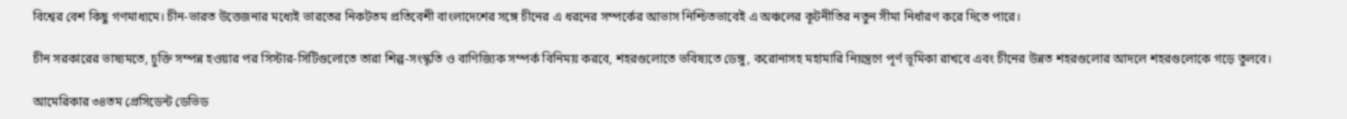বিশ্বের বেশ কিছু গণমাধ্যমে। চীন-ভারত উত্তেজনার মধ্যেই ভারতের নিকটতম প্রতিবেশী বাংলাদেশের সঙ্গে চীনের এ ধরনের সম্পর্কের আভাস নিশ্চিতভাবেই এ অঞ্চলের কূটনীতির নতুন সীমা নির্ধারণ করে দিতে পারে।

চীন সরকারের ভাষ্যমতে, চুক্তি সম্পন্ন হওয়ার পর সিস্টার-সিটিগুলোতে তারা শিল্প-সংস্কৃতি ও বাণিজ্যিক সম্পর্ক বিনিময় করবে, শহরগুলোতে ভবিষ্যতে ডেঙ্গু, করোনাসহ মহামারি নিয়ন্ত্রণে পূর্ণ ভূমিকা রাখবে এবং চীনের উন্নত শহরগুলোর আদলে শহরগুলোকে গড়ে তুলবে।

আমেরিকার ৩৪তম প্রেসিডেন্ট ডেভিড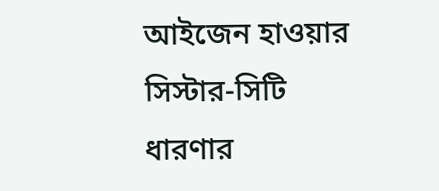আইজেন হাওয়ার সিস্টার-সিটি ধারণার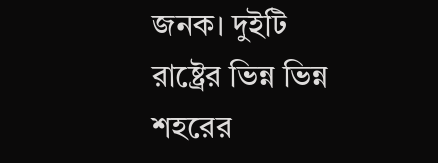জনক। দুইটি রাষ্ট্রের ভিন্ন ভিন্ন শহরের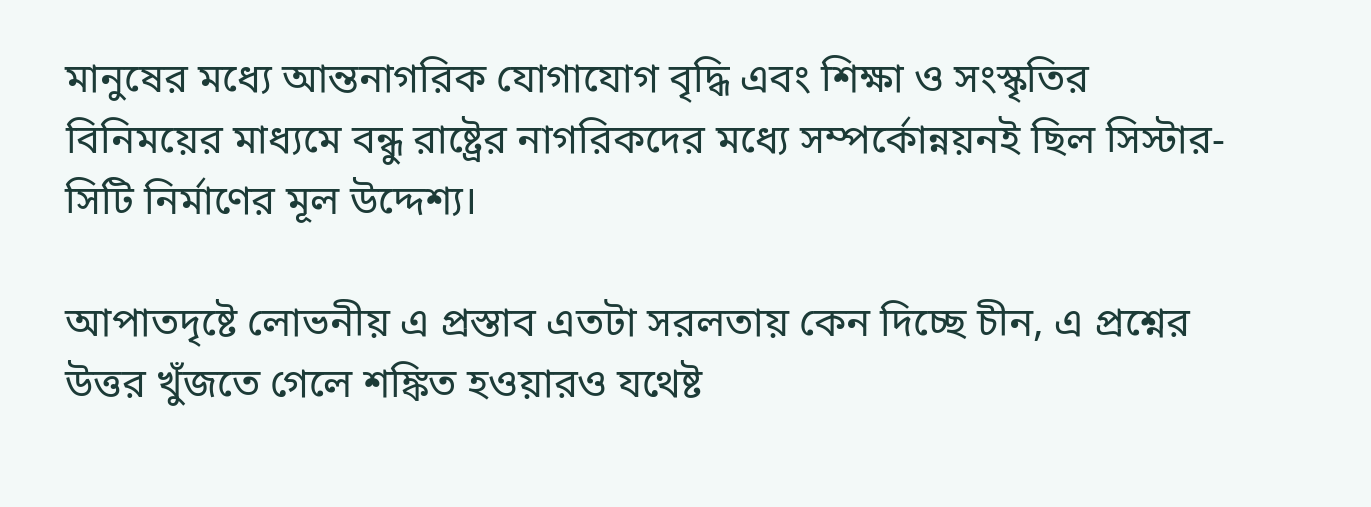মানুষের মধ্যে আন্তনাগরিক যোগাযোগ বৃদ্ধি এবং শিক্ষা ও সংস্কৃতির বিনিময়ের মাধ্যমে বন্ধু রাষ্ট্রের নাগরিকদের মধ্যে সম্পর্কোন্নয়নই ছিল সিস্টার-সিটি নির্মাণের মূল উদ্দেশ্য।

আপাতদৃষ্টে লোভনীয় এ প্রস্তাব এতটা সরলতায় কেন দিচ্ছে চীন, এ প্রশ্নের উত্তর খুঁজতে গেলে শঙ্কিত হওয়ারও যথেষ্ট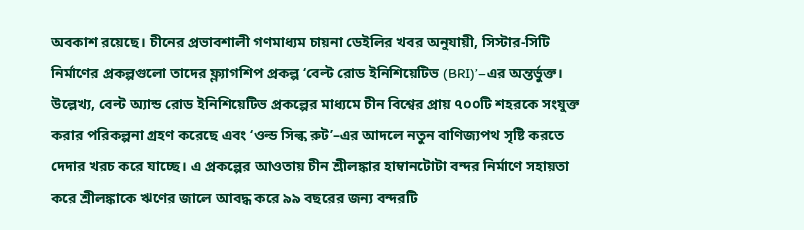অবকাশ রয়েছে। চীনের প্রভাবশালী গণমাধ্যম চায়না ডেইলির খবর অনুযায়ী, সিস্টার-সিটি নির্মাণের প্রকল্পগুলো তাদের ফ্ল্যাগশিপ প্রকল্প ‘বেল্ট রোড ইনিশিয়েটিভ (BRI)’–এর অন্তর্ভুক্ত। উল্লেখ্য, বেল্ট অ্যান্ড রোড ইনিশিয়েটিভ প্রকল্পের মাধ্যমে চীন বিশ্বের প্রায় ৭০০টি শহরকে সংযুক্ত করার পরিকল্পনা গ্রহণ করেছে এবং ‘ওল্ড সিল্ক রুট’–এর আদলে নতুন বাণিজ্যপথ সৃষ্টি করতে দেদার খরচ করে যাচ্ছে। এ প্রকল্পের আওতায় চীন শ্রীলঙ্কার হাম্বানটোটা বন্দর নির্মাণে সহায়তা করে শ্রীলঙ্কাকে ঋণের জালে আবদ্ধ করে ৯৯ বছরের জন্য বন্দরটি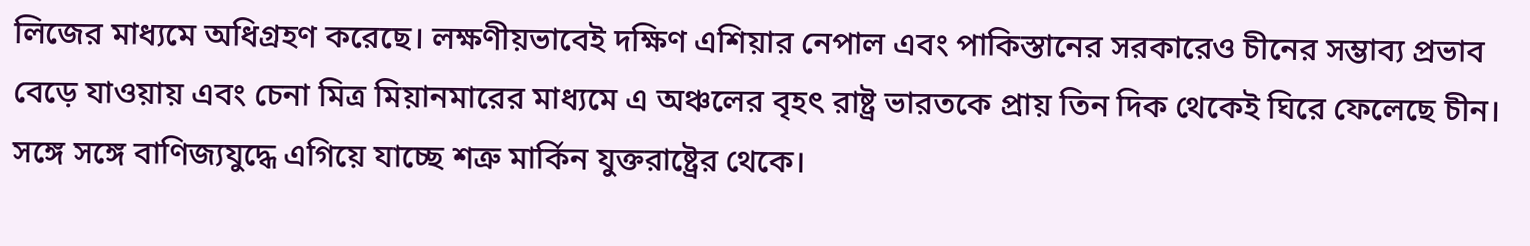লিজের মাধ্যমে অধিগ্রহণ করেছে। লক্ষণীয়ভাবেই দক্ষিণ এশিয়ার নেপাল এবং পাকিস্তানের সরকারেও চীনের সম্ভাব্য প্রভাব বেড়ে যাওয়ায় এবং চেনা মিত্র মিয়ানমারের মাধ্যমে এ অঞ্চলের বৃহৎ রাষ্ট্র ভারতকে প্রায় তিন দিক থেকেই ঘিরে ফেলেছে চীন। সঙ্গে সঙ্গে বাণিজ্যযুদ্ধে এগিয়ে যাচ্ছে শত্রু মার্কিন যুক্তরাষ্ট্রের থেকে।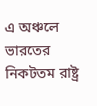এ অঞ্চলে ভারতের নিকটতম রাষ্ট্র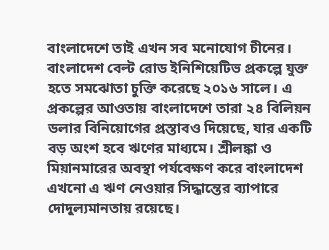বাংলাদেশে তাই এখন সব মনোযোগ চীনের। বাংলাদেশ বেল্ট রোড ইনিশিয়েটিভ প্রকল্পে যুক্ত হতে সমঝোতা চুক্তি করেছে ২০১৬ সালে। এ প্রকল্পের আওতায় বাংলাদেশে তারা ২৪ বিলিয়ন ডলার বিনিয়োগের প্রস্তাবও দিয়েছে, যার একটি বড় অংশ হবে ঋণের মাধ্যমে। শ্রীলঙ্কা ও মিয়ানমারের অবস্থা পর্যবেক্ষণ করে বাংলাদেশ এখনো এ ঋণ নেওয়ার সিদ্ধান্তের ব্যাপারে দোদুল্যমানতায় রয়েছে।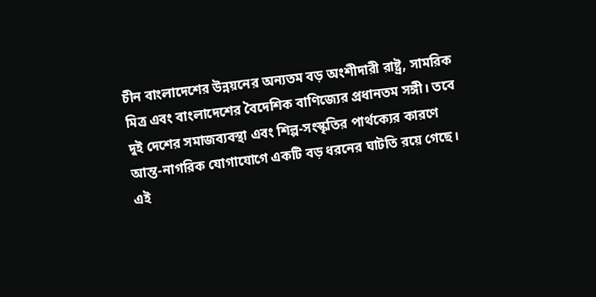চীন বাংলাদেশের উন্নয়নের অন্যতম বড় অংশীদারী রাষ্ট্র, সামরিক মিত্র এবং বাংলাদেশের বৈদেশিক বাণিজ্যের প্রধানতম সঙ্গী। তবে দুই দেশের সমাজব্যবস্থা এবং শিল্প-সংস্কৃতির পার্থক্যের কারণে আন্ত-নাগরিক যোগাযোগে একটি বড় ধরনের ঘাটতি রয়ে গেছে। এই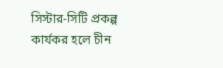সিস্টার-সিটি প্রকল্প কার্যকর হলে চীন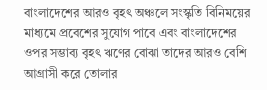বাংলাদেশের আরও বৃহৎ অঞ্চলে সংস্কৃতি বিনিময়ের মাধ্যমে প্রবেশের সুযোগ পাবে এবং বাংলাদেশের ওপর সম্ভাব্য বৃহৎ ঋণের বোঝা তাদের আরও বেশি আগ্রাসী করে তোলার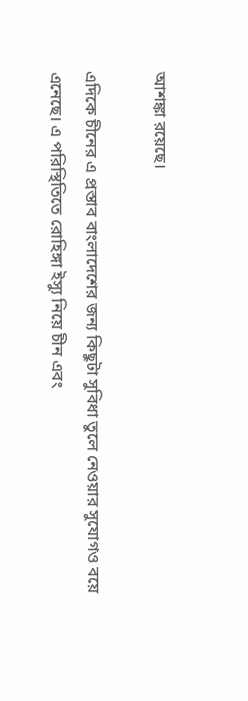আশঙ্কা রয়েছে।

এদিকে চীনের এ প্রস্তাব বাংলাদেশের জন্য কিছুটা সুবিধা তুলে নেওয়ার সুযোগও বয়ে এনেছে। এ পরিস্থিতিতে রোহিঙ্গা ইস্যু নিয়ে চীন এবং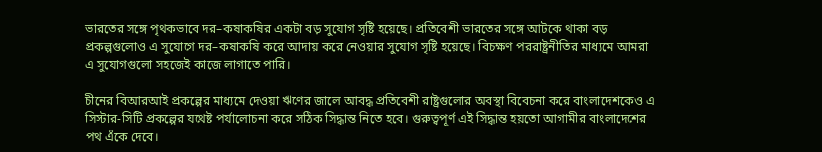ভারতের সঙ্গে পৃথকভাবে দর–কষাকষির একটা বড় সুযোগ সৃষ্টি হয়েছে। প্রতিবেশী ভারতের সঙ্গে আটকে থাকা বড় প্রকল্পগুলোও এ সুযোগে দর–কষাকষি করে আদায় করে নেওয়ার সুযোগ সৃষ্টি হয়েছে। বিচক্ষণ পররাষ্ট্রনীতির মাধ্যমে আমরা এ সুযোগগুলো সহজেই কাজে লাগাতে পারি।

চীনের বিআরআই প্রকল্পের মাধ্যমে দেওয়া ঋণের জালে আবদ্ধ প্রতিবেশী রাষ্ট্রগুলোর অবস্থা বিবেচনা করে বাংলাদেশকেও এ সিস্টার-সিটি প্রকল্পের যথেষ্ট পর্যালোচনা করে সঠিক সিদ্ধান্ত নিতে হবে। গুরুত্বপূর্ণ এই সিদ্ধান্ত হয়তো আগামীর বাংলাদেশের পথ এঁকে দেবে।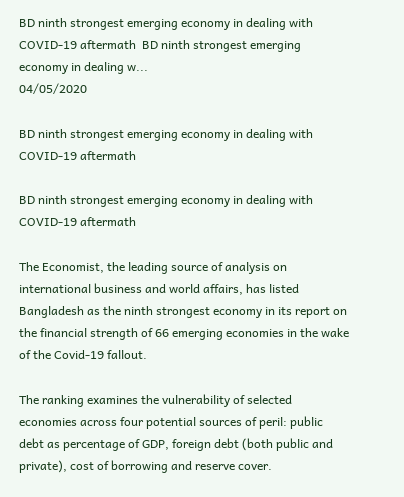BD ninth strongest emerging economy in dealing with COVID-19 aftermath  BD ninth strongest emerging economy in dealing w...
04/05/2020

BD ninth strongest emerging economy in dealing with COVID-19 aftermath

BD ninth strongest emerging economy in dealing with COVID-19 aftermath

The Economist, the leading source of analysis on international business and world affairs, has listed Bangladesh as the ninth strongest economy in its report on the financial strength of 66 emerging economies in the wake of the Covid-19 fallout.

The ranking examines the vulnerability of selected economies across four potential sources of peril: public debt as percentage of GDP, foreign debt (both public and private), cost of borrowing and reserve cover.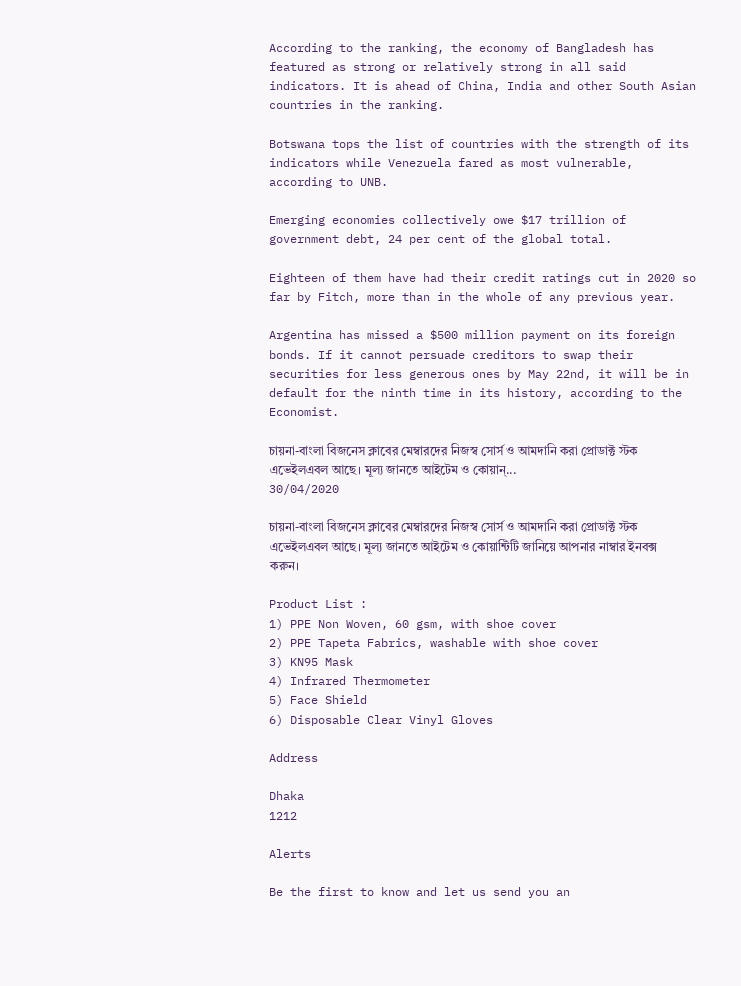According to the ranking, the economy of Bangladesh has featured as strong or relatively strong in all said indicators. It is ahead of China, India and other South Asian countries in the ranking.

Botswana tops the list of countries with the strength of its indicators while Venezuela fared as most vulnerable, according to UNB.

Emerging economies collectively owe $17 trillion of government debt, 24 per cent of the global total.

Eighteen of them have had their credit ratings cut in 2020 so far by Fitch, more than in the whole of any previous year.

Argentina has missed a $500 million payment on its foreign bonds. If it cannot persuade creditors to swap their securities for less generous ones by May 22nd, it will be in default for the ninth time in its history, according to the Economist.

চায়না-বাংলা বিজনেস ক্লাবের মেম্বারদের নিজস্ব সোর্স ও আমদানি করা প্রোডাক্ট স্টক এভেইলএবল আছে। মূল্য জানতে আইটেম ও কোয়ান্...
30/04/2020

চায়না-বাংলা বিজনেস ক্লাবের মেম্বারদের নিজস্ব সোর্স ও আমদানি করা প্রোডাক্ট স্টক এভেইলএবল আছে। মূল্য জানতে আইটেম ও কোয়ান্টিটি জানিয়ে আপনার নাম্বার ইনবক্স করুন।

Product List :
1) PPE Non Woven, 60 gsm, with shoe cover
2) PPE Tapeta Fabrics, washable with shoe cover
3) KN95 Mask
4) Infrared Thermometer
5) Face Shield
6) Disposable Clear Vinyl Gloves

Address

Dhaka
1212

Alerts

Be the first to know and let us send you an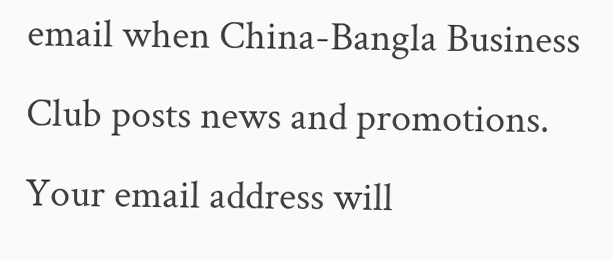email when China-Bangla Business Club posts news and promotions. Your email address will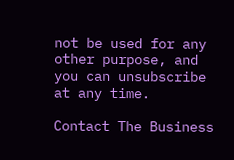not be used for any other purpose, and you can unsubscribe at any time.

Contact The Business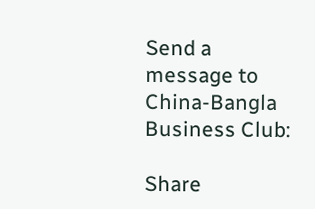Send a message to China-Bangla Business Club:

Share